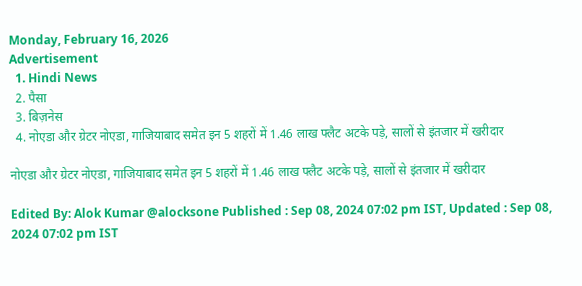Monday, February 16, 2026
Advertisement
  1. Hindi News
  2. पैसा
  3. बिज़नेस
  4. नोएडा और ग्रेटर नोएडा, गाजियाबाद समेत इन 5 शहरों में 1.46 लाख फ्लैट अटके पड़े, सालों से इंतजार में खरीदार

नोएडा और ग्रेटर नोएडा, गाजियाबाद समेत इन 5 शहरों में 1.46 लाख फ्लैट अटके पड़े, सालों से इंतजार में खरीदार

Edited By: Alok Kumar @alocksone Published : Sep 08, 2024 07:02 pm IST, Updated : Sep 08, 2024 07:02 pm IST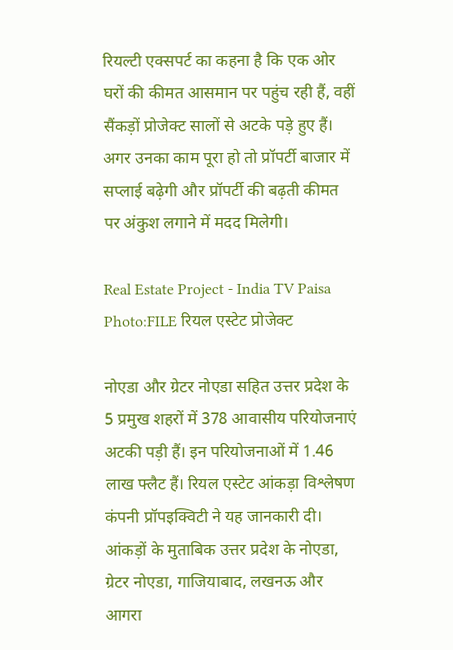रियल्टी एक्सपर्ट का कहना है कि एक ओर घरों की कीमत आसमान पर पहुंच रही हैं, वहीं सैंकड़ों प्रोजेक्ट सालों से अटके पड़े हुए हैं। अगर उनका काम पूरा हो तो प्रॉपर्टी बाजार में सप्लाई बढ़ेगी और प्रॉपर्टी की बढ़ती कीमत पर अंकुश लगाने में मदद मिलेगी।

Real Estate Project - India TV Paisa
Photo:FILE रियल एस्टेट प्रोजेक्ट

नोएडा और ग्रेटर नोएडा सहित उत्तर प्रदेश के 5 प्रमुख शहरों में 378 आवासीय परियोजनाएं अटकी पड़ी हैं। इन परियोजनाओं में 1.46 लाख फ्लैट हैं। रियल एस्टेट आंकड़ा विश्लेषण कंपनी प्रॉपइक्विटी ने यह जानकारी दी। आंकड़ों के मुताबिक उत्तर प्रदेश के नोएडा, ग्रेटर नोएडा, गाजियाबाद, लखनऊ और आगरा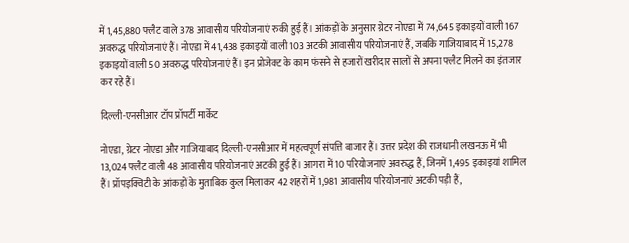में 1,45,880 फ्लैट वाले 378 आवासीय परियोजनाएं रुकी हुई हैं। आंकड़ों के अनुसार ग्रेटर नोएडा में 74,645 इकाइयों वाली 167 अवरुद्ध परियोजनाएं हैं। नोएडा में 41,438 इकाइयों वाली 103 अटकी आवासीय परियोजनाएं हैं, जबकि गाजियाबाद में 15,278 इकाइयों वाली 50 अवरुद्ध परियोजनाएं हैं। इन प्रोजेक्ट के काम फंसने से हजारों खरीदार सालों से अपना फ्लैट मिलने का इंतजार कर रहे हैं।

दिल्ली-एनसीआर टॉप प्रॉपर्टी मार्केट

नोएडा, ग्रेटर नोएडा और गाजियाबाद दिल्ली-एनसीआर में महत्वपूर्ण संपत्ति बाजार हैं। उत्तर प्रदेश की राजधानी लखनऊ में भी 13,024 फ्लैट वाली 48 आवासीय परियोजनाएं अटकी हुई हैं। आगरा में 10 परियोजनाएं अवरुद्ध हैं, जिनमें 1,495 इकाइयां शामिल हैं। प्रॉपइक्विटी के आंकड़ों के मुताबिक कुल मिलाकर 42 शहरों में 1,981 आवासीय परियोजनाएं अटकी पड़ी हैं,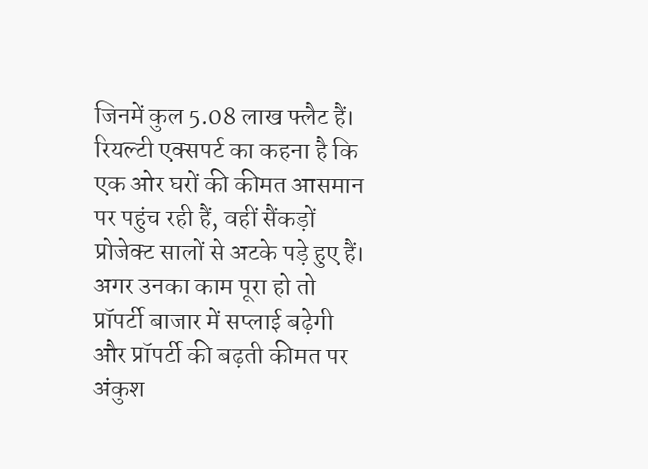जिनमें कुल 5.08 लाख फ्लैट हैं। रियल्टी एक्सपर्ट का कहना है कि एक ओर घरों की कीमत आसमान पर पहुंच रही हैं, वहीं सैंकड़ों प्रोजेक्ट सालों से अटके पड़े हुए हैं। अगर उनका काम पूरा हो तो प्रॉपर्टी बाजार में सप्लाई बढ़ेगी और प्रॉपर्टी की बढ़ती कीमत पर अंकुश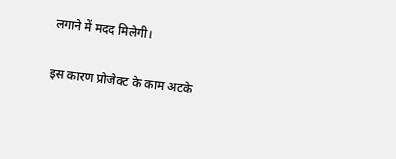लगाने में मदद मिलेगी।

इस कारण प्रोजेक्ट के काम अटके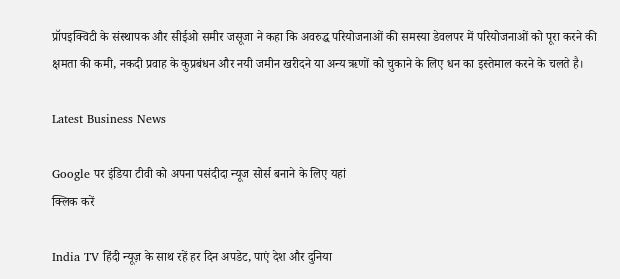प्रॉपइक्विटी के संस्थापक और सीईओ समीर जसूजा ने कहा कि अवरुद्ध परियोजनाओं की समस्या डेवलपर में परियोजनाओं को पूरा करने की क्षमता की कमी, नकदी प्रवाह के कुप्रबंधन और नयी जमीन खरीदने या अन्य ऋणों को चुकाने के लिए धन का इस्तेमाल करने के चलते है।

Latest Business News

Google पर इंडिया टीवी को अपना पसंदीदा न्यूज सोर्स बनाने के लिए यहां
क्लिक करें

India TV हिंदी न्यूज़ के साथ रहें हर दिन अपडेट, पाएं देश और दुनिया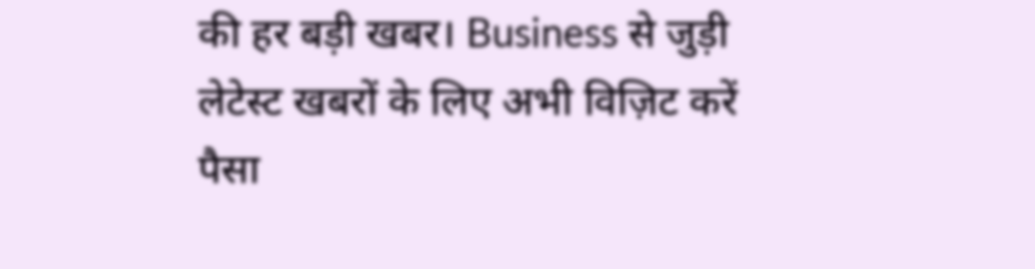की हर बड़ी खबर। Business से जुड़ी लेटेस्ट खबरों के लिए अभी विज़िट करें पैसा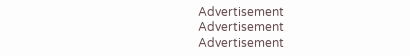Advertisement
Advertisement
Advertisement